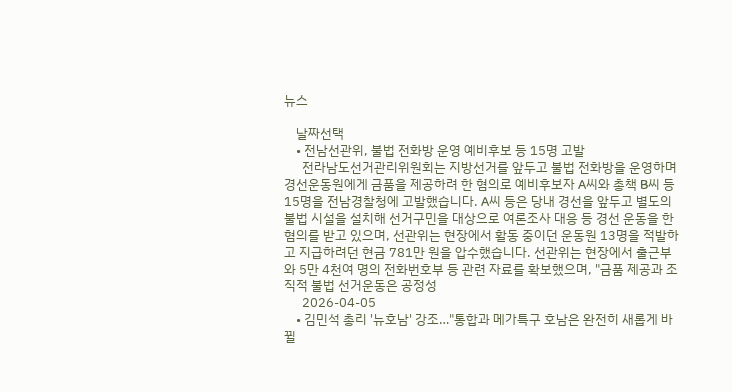뉴스

    날짜선택
    • 전남선관위, 불법 전화방 운영 예비후보 등 15명 고발
      전라남도선거관리위원회는 지방선거를 앞두고 불법 전화방을 운영하며 경선운동원에게 금품을 제공하려 한 혐의로 예비후보자 A씨와 총책 B씨 등 15명을 전남경찰청에 고발했습니다. A씨 등은 당내 경선을 앞두고 별도의 불법 시설을 설치해 선거구민을 대상으로 여론조사 대응 등 경선 운동을 한 혐의를 받고 있으며, 선관위는 현장에서 활동 중이던 운동원 13명을 적발하고 지급하려던 현금 781만 원을 압수했습니다. 선관위는 현장에서 출근부와 5만 4천여 명의 전화번호부 등 관련 자료를 확보했으며, "금품 제공과 조직적 불법 선거운동은 공정성
      2026-04-05
    • 김민석 총리 '뉴호남' 강조…"통합과 메가특구 호남은 완전히 새롭게 바뀔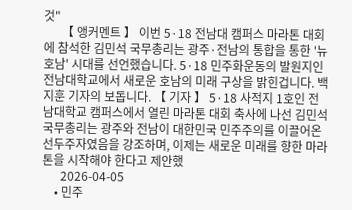것"
      【 앵커멘트 】 이번 5·18 전남대 캠퍼스 마라톤 대회에 참석한 김민석 국무총리는 광주·전남의 통합을 통한 '뉴호남' 시대를 선언했습니다. 5·18 민주화운동의 발원지인 전남대학교에서 새로운 호남의 미래 구상을 밝힌겁니다. 백지훈 기자의 보돕니다. 【 기자 】 5·18 사적지 1호인 전남대학교 캠퍼스에서 열린 마라톤 대회 축사에 나선 김민석 국무총리는 광주와 전남이 대한민국 민주주의를 이끌어온 선두주자였음을 강조하며, 이제는 새로운 미래를 향한 마라톤을 시작해야 한다고 제안했
      2026-04-05
    • 민주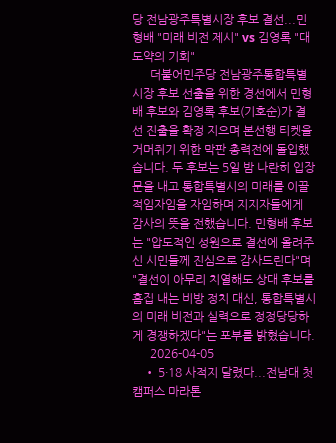당 전남광주특별시장 후보 결선...민형배 "미래 비전 제시" vs 김영록 "대도약의 기회"
      더불어민주당 전남광주통합특별시장 후보 선출을 위한 경선에서 민형배 후보와 김영록 후보(기호순)가 결선 진출을 확정 지으며 본선행 티켓을 거머쥐기 위한 막판 총력전에 돌입했습니다. 두 후보는 5일 밤 나란히 입장문을 내고 통합특별시의 미래를 이끌 적임자임을 자임하며 지지자들에게 감사의 뜻을 전했습니다. 민형배 후보는 "압도적인 성원으로 결선에 올려주신 시민들께 진심으로 감사드린다"며 "결선이 아무리 치열해도 상대 후보를 흠집 내는 비방 정치 대신, 통합특별시의 미래 비전과 실력으로 정정당당하게 경쟁하겠다"는 포부를 밝혔습니다.
      2026-04-05
    • 5·18 사적지 달렸다...전남대 첫 캠퍼스 마라톤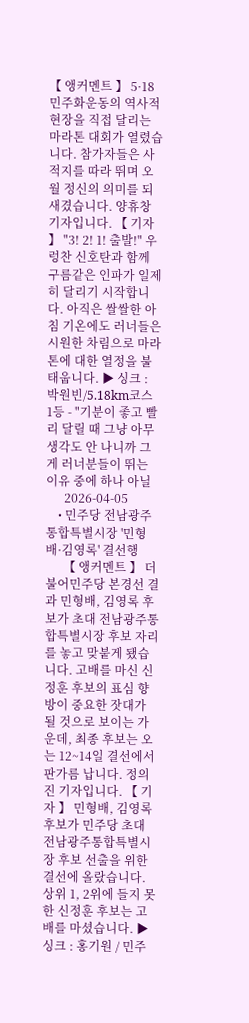【 앵커멘트 】 5·18 민주화운동의 역사적 현장을 직접 달리는 마라톤 대회가 열렸습니다. 참가자들은 사적지를 따라 뛰며 오월 정신의 의미를 되새겼습니다. 양휴창 기자입니다. 【 기자 】 "3! 2! 1! 출발!" 우렁찬 신호탄과 함께 구름같은 인파가 일제히 달리기 시작합니다. 아직은 쌀쌀한 아침 기온에도 러너들은 시원한 차림으로 마라톤에 대한 열정을 불태웁니다. ▶ 싱크 : 박원빈/5.18km코스 1등 - "기분이 좋고 빨리 달릴 때 그냥 아무 생각도 안 나니까 그게 러너분들이 뛰는 이유 중에 하나 아닐
      2026-04-05
    • 민주당 전남광주통합특별시장 '민형배·김영록' 결선행
      【 앵커멘트 】 더불어민주당 본경선 결과 민형배, 김영록 후보가 초대 전남광주통합특별시장 후보 자리를 놓고 맞붙게 됐습니다. 고배를 마신 신정훈 후보의 표심 향방이 중요한 잣대가 될 것으로 보이는 가운데, 최종 후보는 오는 12~14일 결선에서 판가름 납니다. 정의진 기자입니다. 【 기자 】 민형배, 김영록 후보가 민주당 초대 전남광주통합특별시장 후보 선출을 위한 결선에 올랐습니다. 상위 1, 2위에 들지 못한 신정훈 후보는 고배를 마셨습니다. ▶ 싱크 : 홍기원 / 민주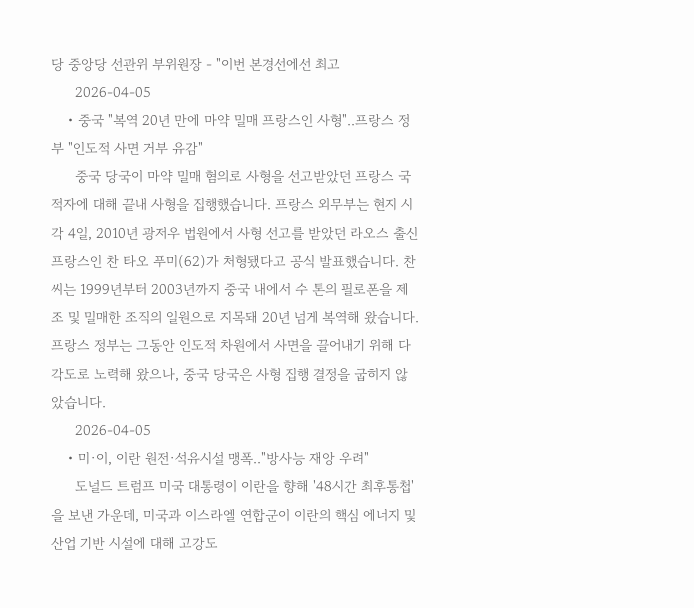당 중앙당 선관위 부위원장 - "이번 본경선에선 최고
      2026-04-05
    • 중국 "복역 20년 만에 마약 밀매 프랑스인 사형"..프랑스 정부 "인도적 사면 거부 유감"
      중국 당국이 마약 밀매 혐의로 사형을 선고받았던 프랑스 국적자에 대해 끝내 사형을 집행했습니다. 프랑스 외무부는 현지 시각 4일, 2010년 광저우 법원에서 사형 선고를 받았던 라오스 출신 프랑스인 찬 타오 푸미(62)가 처형됐다고 공식 발표했습니다. 찬 씨는 1999년부터 2003년까지 중국 내에서 수 톤의 필로폰을 제조 및 밀매한 조직의 일원으로 지목돼 20년 넘게 복역해 왔습니다. 프랑스 정부는 그동안 인도적 차원에서 사면을 끌어내기 위해 다각도로 노력해 왔으나, 중국 당국은 사형 집행 결정을 굽히지 않았습니다.
      2026-04-05
    • 미·이, 이란 원전·석유시설 맹폭.."방사능 재앙 우려"
      도널드 트럼프 미국 대통령이 이란을 향해 '48시간 최후통첩'을 보낸 가운데, 미국과 이스라엘 연합군이 이란의 핵심 에너지 및 산업 기반 시설에 대해 고강도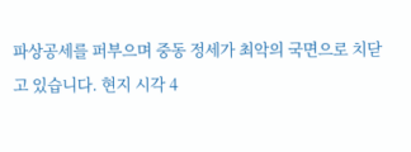파상공세를 퍼부으며 중동 정세가 최악의 국면으로 치닫고 있습니다. 현지 시각 4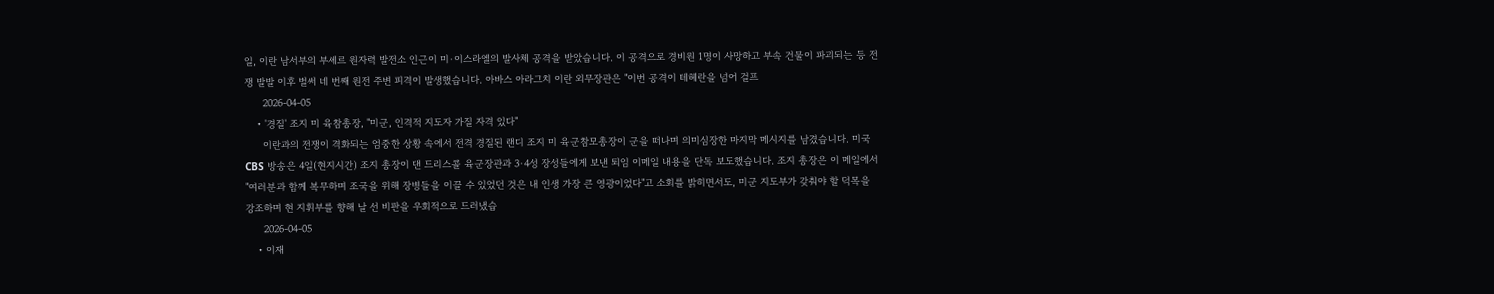일, 이란 남서부의 부셰르 원자력 발전소 인근이 미·이스라엘의 발사체 공격을 받았습니다. 이 공격으로 경비원 1명이 사망하고 부속 건물이 파괴되는 등 전쟁 발발 이후 벌써 네 번째 원전 주변 피격이 발생했습니다. 아바스 아라그치 이란 외무장관은 "이번 공격이 테헤란을 넘어 걸프
      2026-04-05
    • '경질' 조지 미 육참총장, "미군, 인격적 지도자 가질 자격 있다"
      이란과의 전쟁이 격화되는 엄중한 상황 속에서 전격 경질된 랜디 조지 미 육군참모총장이 군을 떠나며 의미심장한 마지막 메시지를 남겼습니다. 미국 CBS 방송은 4일(현지시간) 조지 총장이 댄 드리스콜 육군장관과 3·4성 장성들에게 보낸 퇴임 이메일 내용을 단독 보도했습니다. 조지 총장은 이 메일에서 "여러분과 함께 복무하며 조국을 위해 장병들을 이끌 수 있었던 것은 내 인생 가장 큰 영광이었다"고 소회를 밝히면서도, 미군 지도부가 갖춰야 할 덕목을 강조하며 현 지휘부를 향해 날 선 비판을 우회적으로 드러냈습
      2026-04-05
    • 이재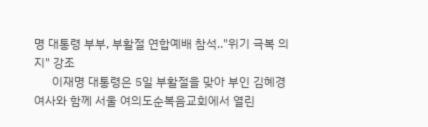명 대통령 부부, 부활절 연합예배 참석.."위기 극복 의지" 강조
      이재명 대통령은 5일 부활절을 맞아 부인 김혜경 여사와 함께 서울 여의도순복음교회에서 열린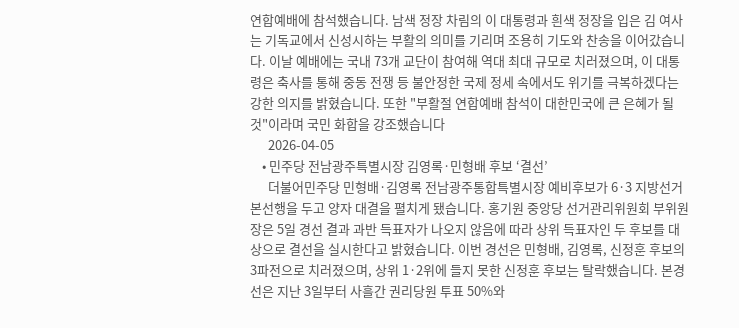연합예배에 참석했습니다. 남색 정장 차림의 이 대통령과 흰색 정장을 입은 김 여사는 기독교에서 신성시하는 부활의 의미를 기리며 조용히 기도와 찬송을 이어갔습니다. 이날 예배에는 국내 73개 교단이 참여해 역대 최대 규모로 치러졌으며, 이 대통령은 축사를 통해 중동 전쟁 등 불안정한 국제 정세 속에서도 위기를 극복하겠다는 강한 의지를 밝혔습니다. 또한 "부활절 연합예배 참석이 대한민국에 큰 은혜가 될 것"이라며 국민 화합을 강조했습니다
      2026-04-05
    • 민주당 전남광주특별시장 김영록·민형배 후보 ‘결선’
      더불어민주당 민형배·김영록 전남광주통합특별시장 예비후보가 6·3 지방선거 본선행을 두고 양자 대결을 펼치게 됐습니다. 홍기원 중앙당 선거관리위원회 부위원장은 5일 경선 결과 과반 득표자가 나오지 않음에 따라 상위 득표자인 두 후보를 대상으로 결선을 실시한다고 밝혔습니다. 이번 경선은 민형배, 김영록, 신정훈 후보의 3파전으로 치러졌으며, 상위 1·2위에 들지 못한 신정훈 후보는 탈락했습니다. 본경선은 지난 3일부터 사흘간 권리당원 투표 50%와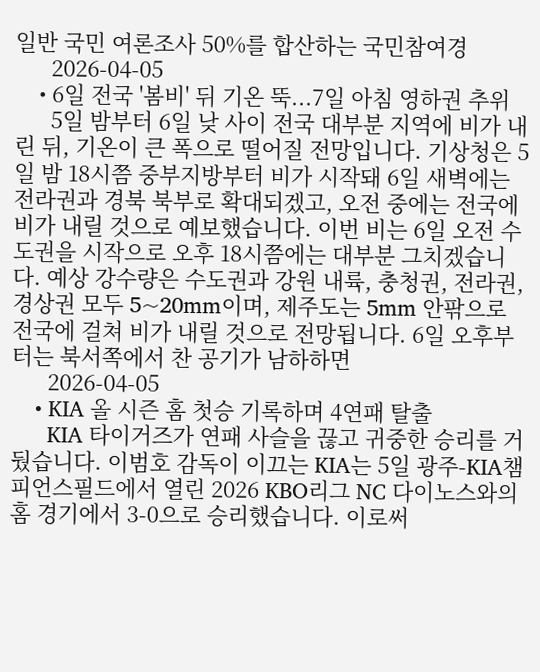일반 국민 여론조사 50%를 합산하는 국민참여경
      2026-04-05
    • 6일 전국 '봄비' 뒤 기온 뚝...7일 아침 영하권 추위
      5일 밤부터 6일 낮 사이 전국 대부분 지역에 비가 내린 뒤, 기온이 큰 폭으로 떨어질 전망입니다. 기상청은 5일 밤 18시쯤 중부지방부터 비가 시작돼 6일 새벽에는 전라권과 경북 북부로 확대되겠고, 오전 중에는 전국에 비가 내릴 것으로 예보했습니다. 이번 비는 6일 오전 수도권을 시작으로 오후 18시쯤에는 대부분 그치겠습니다. 예상 강수량은 수도권과 강원 내륙, 충청권, 전라권, 경상권 모두 5~20mm이며, 제주도는 5mm 안팎으로 전국에 걸쳐 비가 내릴 것으로 전망됩니다. 6일 오후부터는 북서쪽에서 찬 공기가 남하하면
      2026-04-05
    • KIA 올 시즌 홈 첫승 기록하며 4연패 탈출
      KIA 타이거즈가 연패 사슬을 끊고 귀중한 승리를 거뒀습니다. 이범호 감독이 이끄는 KIA는 5일 광주-KIA챔피언스필드에서 열린 2026 KBO리그 NC 다이노스와의 홈 경기에서 3-0으로 승리했습니다. 이로써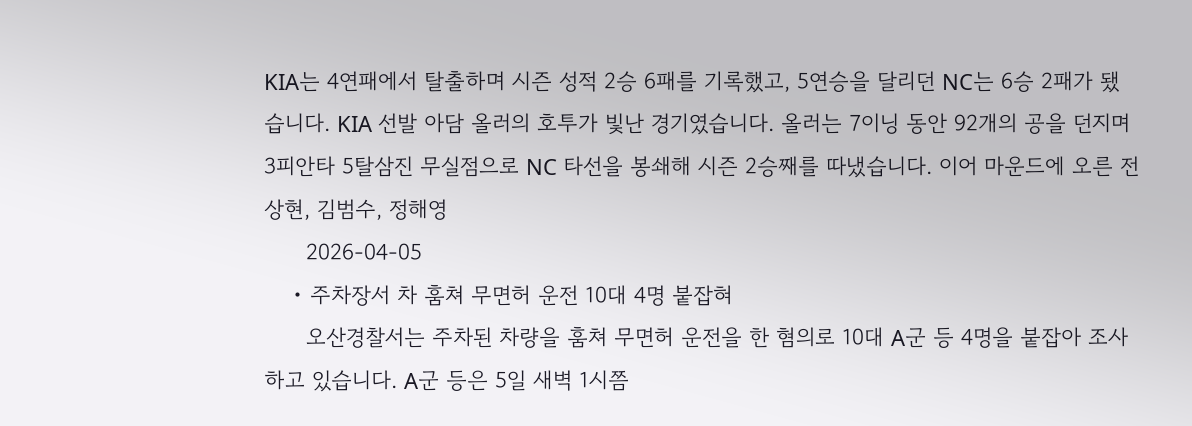KIA는 4연패에서 탈출하며 시즌 성적 2승 6패를 기록했고, 5연승을 달리던 NC는 6승 2패가 됐습니다. KIA 선발 아담 올러의 호투가 빛난 경기였습니다. 올러는 7이닝 동안 92개의 공을 던지며 3피안타 5탈삼진 무실점으로 NC 타선을 봉쇄해 시즌 2승째를 따냈습니다. 이어 마운드에 오른 전상현, 김범수, 정해영
      2026-04-05
    • 주차장서 차 훔쳐 무면허 운전 10대 4명 붙잡혀
      오산경찰서는 주차된 차량을 훔쳐 무면허 운전을 한 혐의로 10대 A군 등 4명을 붙잡아 조사하고 있습니다. A군 등은 5일 새벽 1시쯤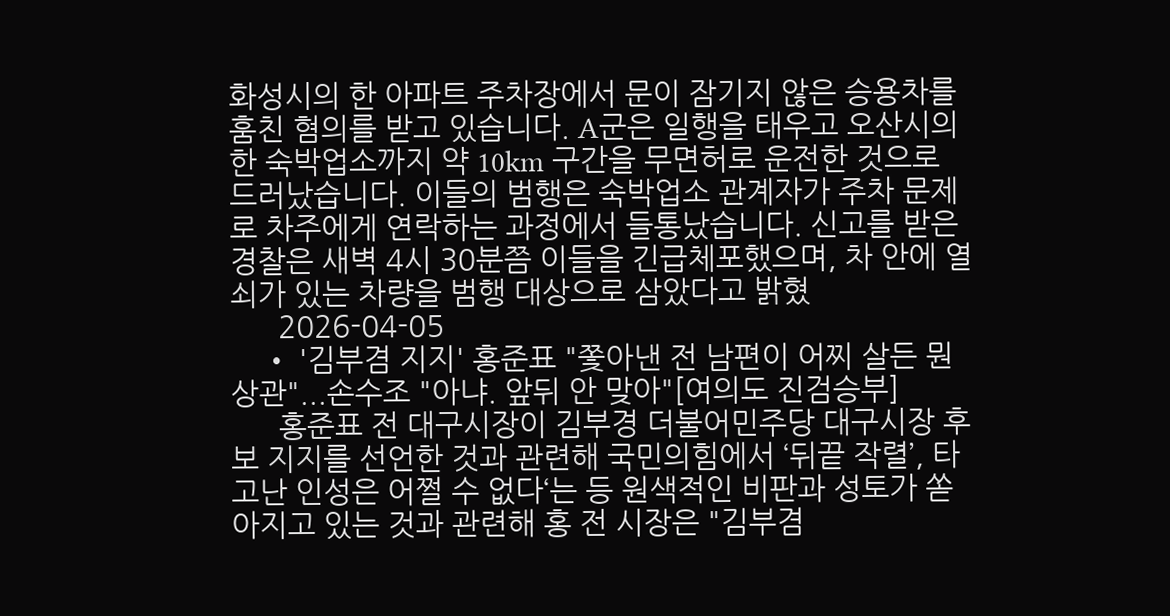화성시의 한 아파트 주차장에서 문이 잠기지 않은 승용차를 훔친 혐의를 받고 있습니다. A군은 일행을 태우고 오산시의 한 숙박업소까지 약 10km 구간을 무면허로 운전한 것으로 드러났습니다. 이들의 범행은 숙박업소 관계자가 주차 문제로 차주에게 연락하는 과정에서 들통났습니다. 신고를 받은 경찰은 새벽 4시 30분쯤 이들을 긴급체포했으며, 차 안에 열쇠가 있는 차량을 범행 대상으로 삼았다고 밝혔
      2026-04-05
    • '김부겸 지지' 홍준표 "쫓아낸 전 남편이 어찌 살든 뭔 상관"...손수조 "아냐. 앞뒤 안 맞아"[여의도 진검승부]
      홍준표 전 대구시장이 김부경 더불어민주당 대구시장 후보 지지를 선언한 것과 관련해 국민의힘에서 ‘뒤끝 작렬’, 타고난 인성은 어쩔 수 없다‘는 등 원색적인 비판과 성토가 쏟아지고 있는 것과 관련해 홍 전 시장은 "김부겸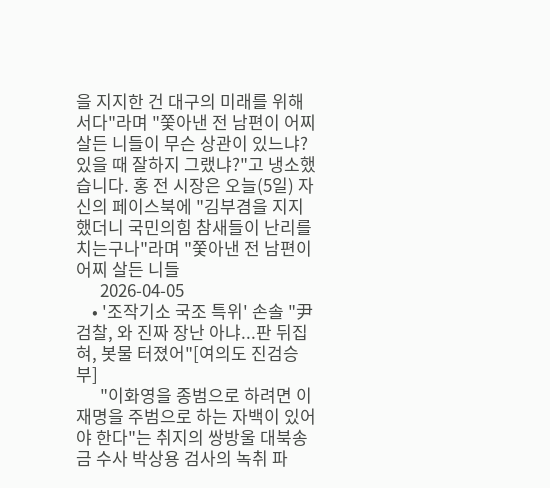을 지지한 건 대구의 미래를 위해서다"라며 "쫓아낸 전 남편이 어찌 살든 니들이 무슨 상관이 있느냐? 있을 때 잘하지 그랬냐?"고 냉소했습니다. 홍 전 시장은 오늘(5일) 자신의 페이스북에 "김부겸을 지지했더니 국민의힘 참새들이 난리를 치는구나"라며 "쫓아낸 전 남편이 어찌 살든 니들
      2026-04-05
    • '조작기소 국조 특위' 손솔 "尹 검찰, 와 진짜 장난 아냐...판 뒤집혀, 봇물 터졌어"[여의도 진검승부]
      "이화영을 종범으로 하려면 이재명을 주범으로 하는 자백이 있어야 한다"는 취지의 쌍방울 대북송금 수사 박상용 검사의 녹취 파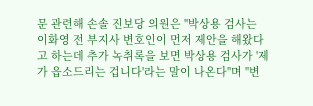문 관련해 손솔 진보당 의원은 "박상용 검사는 이화영 전 부지사 변호인이 먼저 제안을 해왔다고 하는데 추가 녹취록을 보면 박상용 검사가 '제가 읍소드리는 겁니다'라는 말이 나온다"며 "변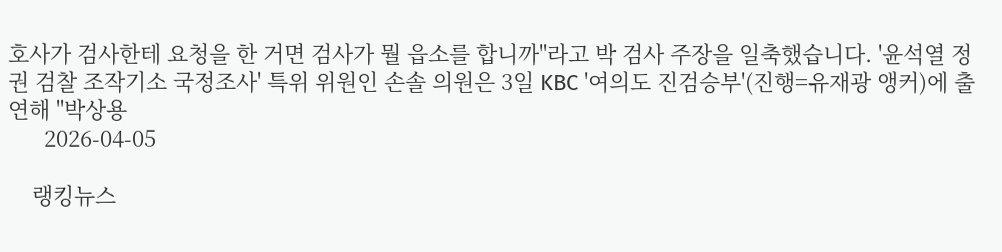호사가 검사한테 요청을 한 거면 검사가 뭘 읍소를 합니까"라고 박 검사 주장을 일축했습니다. '윤석열 정권 검찰 조작기소 국정조사' 특위 위원인 손솔 의원은 3일 KBC '여의도 진검승부'(진행=유재광 앵커)에 출연해 "박상용
      2026-04-05

    랭킹뉴스